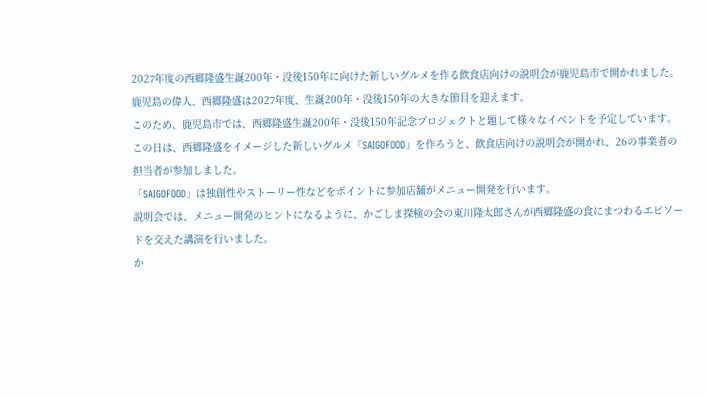2027年度の西郷隆盛生誕200年・没後150年に向けた新しいグルメを作る飲食店向けの説明会が鹿児島市で開かれました。
鹿児島の偉人、西郷隆盛は2027年度、生誕200年・没後150年の大きな節目を迎えます。
このため、鹿児島市では、西郷隆盛生誕200年・没後150年記念プロジェクトと題して様々なイベントを予定しています。
この日は、西郷隆盛をイメージした新しいグルメ「SAIGOFOOD」を作ろうと、飲食店向けの説明会が開かれ、26の事業者の担当者が参加しました。
「SAIGOFOOD」は独創性やストーリー性などをポイントに参加店舗がメニュー開発を行います。
説明会では、メニュー開発のヒントになるように、かごしま探検の会の東川隆太郎さんが西郷隆盛の食にまつわるエピソードを交えた講演を行いました。
か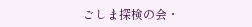ごしま探検の会・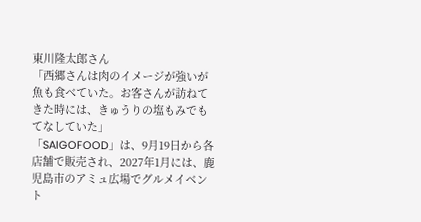東川隆太郎さん
「西郷さんは肉のイメージが強いが魚も食べていた。お客さんが訪ねてきた時には、きゅうりの塩もみでもてなしていた」
「SAIGOFOOD」は、9月19日から各店舗で販売され、2027年1月には、鹿児島市のアミュ広場でグルメイベント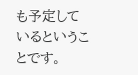も予定しているということです。